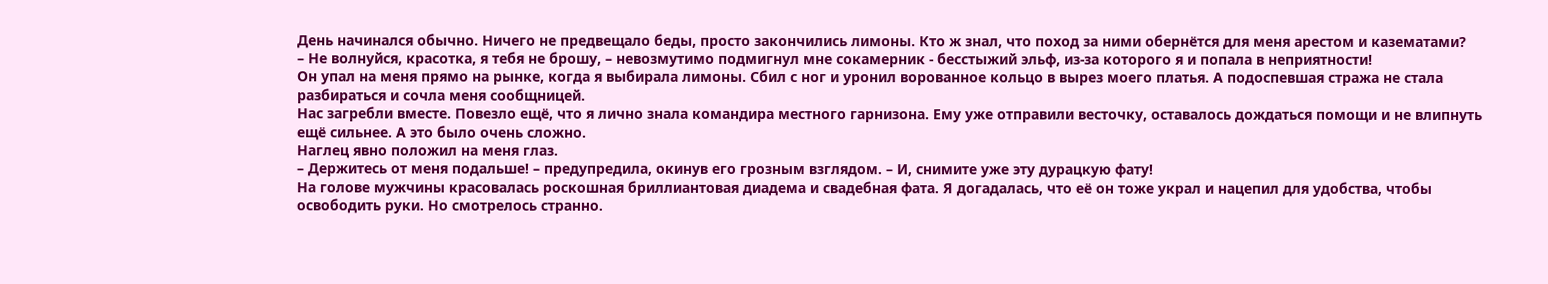День начинался обычно. Ничего не предвещало беды, просто закончились лимоны. Кто ж знал, что поход за ними обернётся для меня арестом и казематами?
– Не волнуйся, красотка, я тебя не брошу, – невозмутимо подмигнул мне сокамерник - бесстыжий эльф, из-за которого я и попала в неприятности!
Он упал на меня прямо на рынке, когда я выбирала лимоны. Сбил с ног и уронил ворованное кольцо в вырез моего платья. А подоспевшая стража не стала разбираться и сочла меня сообщницей.
Нас загребли вместе. Повезло ещё, что я лично знала командира местного гарнизона. Ему уже отправили весточку, оставалось дождаться помощи и не влипнуть ещё сильнее. А это было очень сложно.
Наглец явно положил на меня глаз.
– Держитесь от меня подальше! – предупредила, окинув его грозным взглядом. – И, снимите уже эту дурацкую фату!
На голове мужчины красовалась роскошная бриллиантовая диадема и свадебная фата. Я догадалась, что её он тоже украл и нацепил для удобства, чтобы освободить руки. Но смотрелось странно.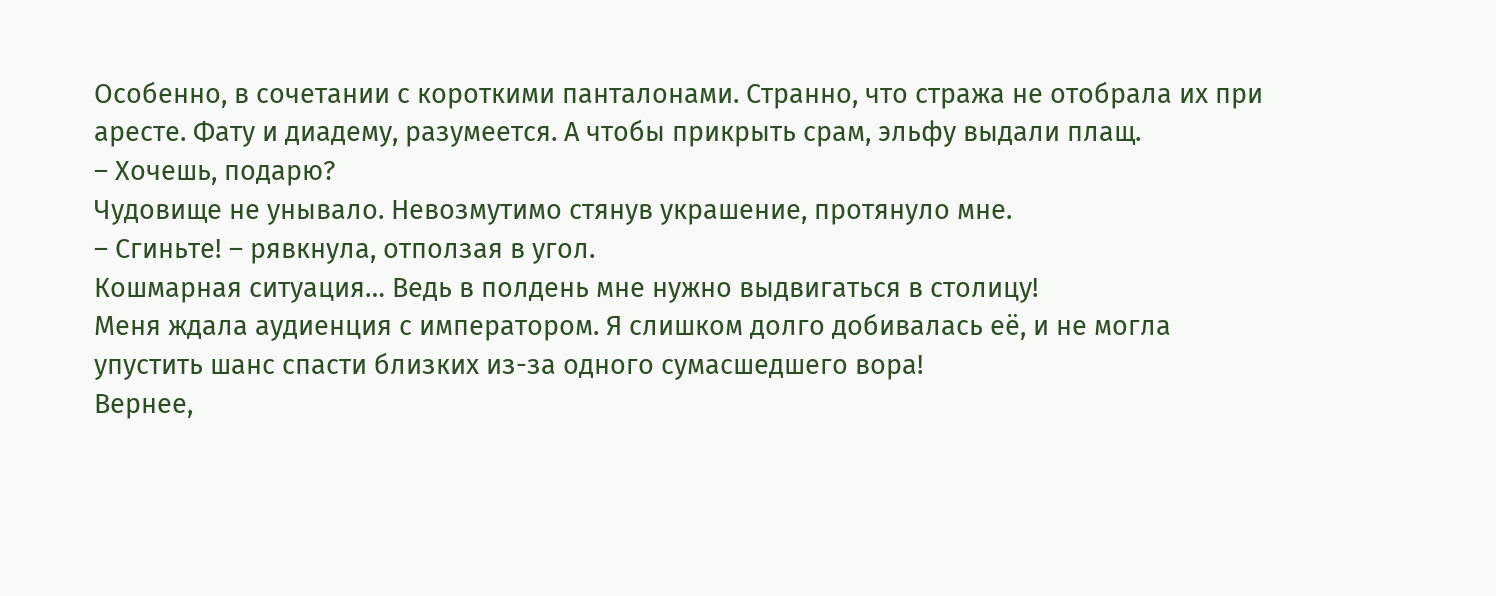Особенно, в сочетании с короткими панталонами. Странно, что стража не отобрала их при аресте. Фату и диадему, разумеется. А чтобы прикрыть срам, эльфу выдали плащ.
– Хочешь, подарю?
Чудовище не унывало. Невозмутимо стянув украшение, протянуло мне.
– Сгиньте! – рявкнула, отползая в угол.
Кошмарная ситуация… Ведь в полдень мне нужно выдвигаться в столицу!
Меня ждала аудиенция с императором. Я слишком долго добивалась её, и не могла упустить шанс спасти близких из-за одного сумасшедшего вора!
Вернее,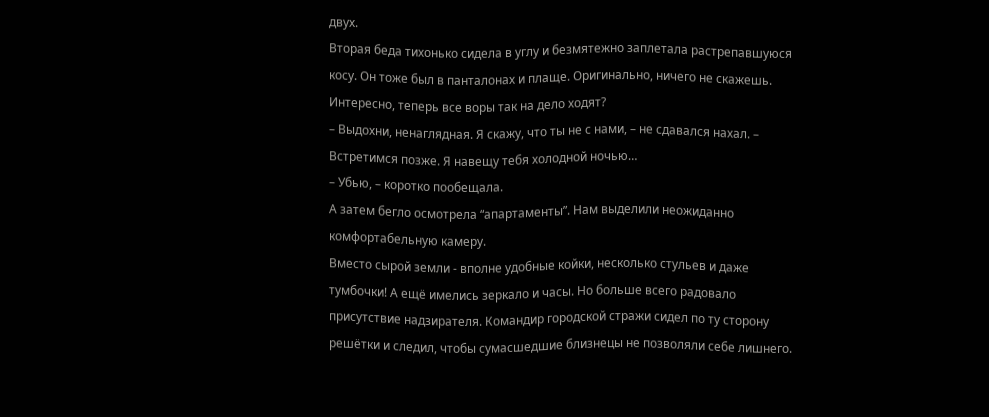двух.
Вторая беда тихонько сидела в углу и безмятежно заплетала растрепавшуюся косу. Он тоже был в панталонах и плаще. Оригинально, ничего не скажешь. Интересно, теперь все воры так на дело ходят?
– Выдохни, ненаглядная. Я скажу, что ты не с нами, – не сдавался нахал. – Встретимся позже. Я навещу тебя холодной ночью…
– Убью, – коротко пообещала.
А затем бегло осмотрела “апартаменты”. Нам выделили неожиданно комфортабельную камеру.
Вместо сырой земли - вполне удобные койки, несколько стульев и даже тумбочки! А ещё имелись зеркало и часы. Но больше всего радовало присутствие надзирателя. Командир городской стражи сидел по ту сторону решётки и следил, чтобы сумасшедшие близнецы не позволяли себе лишнего.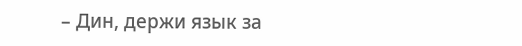– Дин, держи язык за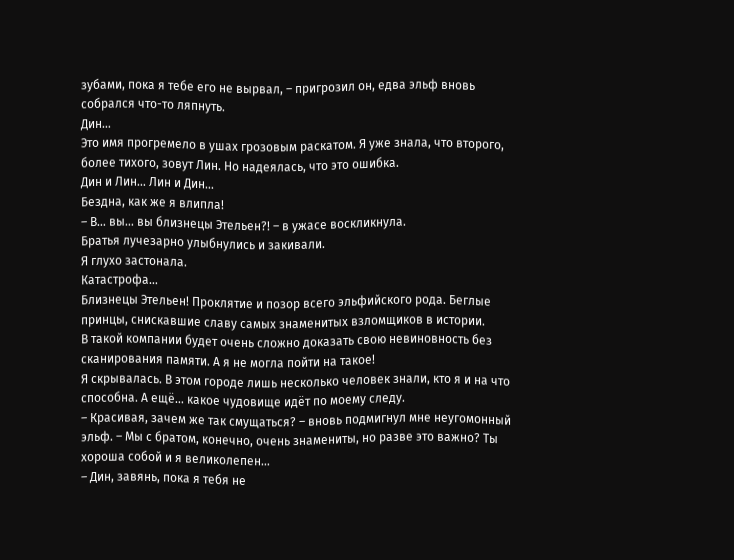зубами, пока я тебе его не вырвал, – пригрозил он, едва эльф вновь собрался что-то ляпнуть.
Дин…
Это имя прогремело в ушах грозовым раскатом. Я уже знала, что второго, более тихого, зовут Лин. Но надеялась, что это ошибка.
Дин и Лин… Лин и Дин…
Бездна, как же я влипла!
– В… вы… вы близнецы Этельен?! – в ужасе воскликнула.
Братья лучезарно улыбнулись и закивали.
Я глухо застонала.
Катастрофа…
Близнецы Этельен! Проклятие и позор всего эльфийского рода. Беглые принцы, снискавшие славу самых знаменитых взломщиков в истории.
В такой компании будет очень сложно доказать свою невиновность без сканирования памяти. А я не могла пойти на такое!
Я скрывалась. В этом городе лишь несколько человек знали, кто я и на что способна. А ещё… какое чудовище идёт по моему следу.
– Красивая, зачем же так смущаться? – вновь подмигнул мне неугомонный эльф. – Мы с братом, конечно, очень знамениты, но разве это важно? Ты хороша собой и я великолепен…
– Дин, завянь, пока я тебя не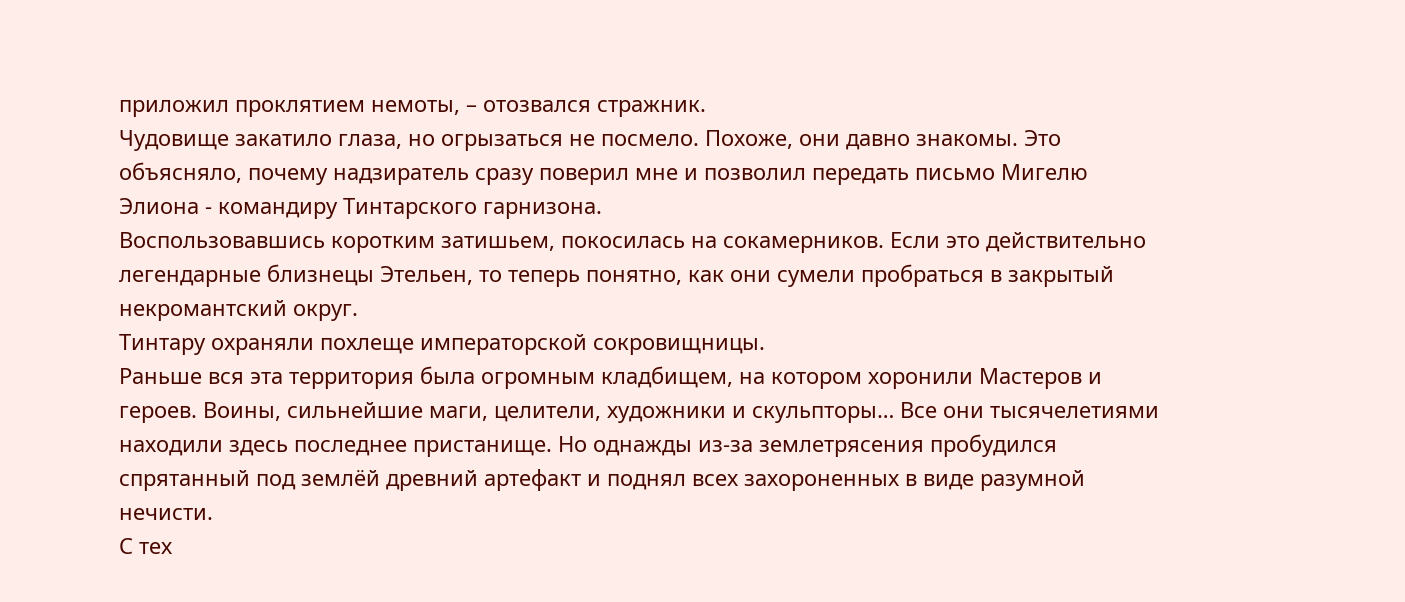приложил проклятием немоты, – отозвался стражник.
Чудовище закатило глаза, но огрызаться не посмело. Похоже, они давно знакомы. Это объясняло, почему надзиратель сразу поверил мне и позволил передать письмо Мигелю Элиона - командиру Тинтарского гарнизона.
Воспользовавшись коротким затишьем, покосилась на сокамерников. Если это действительно легендарные близнецы Этельен, то теперь понятно, как они сумели пробраться в закрытый некромантский округ.
Тинтару охраняли похлеще императорской сокровищницы.
Раньше вся эта территория была огромным кладбищем, на котором хоронили Мастеров и героев. Воины, сильнейшие маги, целители, художники и скульпторы… Все они тысячелетиями находили здесь последнее пристанище. Но однажды из-за землетрясения пробудился спрятанный под землёй древний артефакт и поднял всех захороненных в виде разумной нечисти.
С тех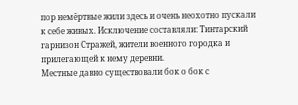пор немёртвые жили здесь и очень неохотно пускали к себе живых. Исключение составляли: Тинтарский гарнизон Стражей, жители военного городка и прилегающей к нему деревни.
Местные давно существовали бок о бок с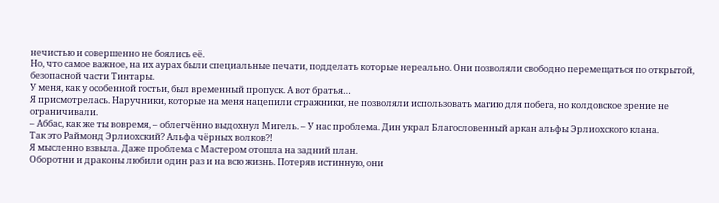нечистью и совершенно не боялись её.
Но, что самое важное, на их аурах были специальные печати, подделать которые нереально. Они позволяли свободно перемещаться по открытой, безопасной части Тинтары.
У меня, как у особенной гостьи, был временный пропуск. А вот братья…
Я присмотрелась. Наручники, которые на меня нацепили стражники, не позволяли использовать магию для побега, но колдовское зрение не ограничивали.
– Аббас, как же ты вовремя, – облегчённо выдохнул Мигель. – У нас проблема. Дин украл Благословенный аркан альфы Эрлиохского клана.
Так это Раймонд Эрлиохский? Альфа чёрных волков?!
Я мысленно взвыла. Даже проблема с Мастером отошла на задний план.
Оборотни и драконы любили один раз и на всю жизнь. Потеряв истинную, они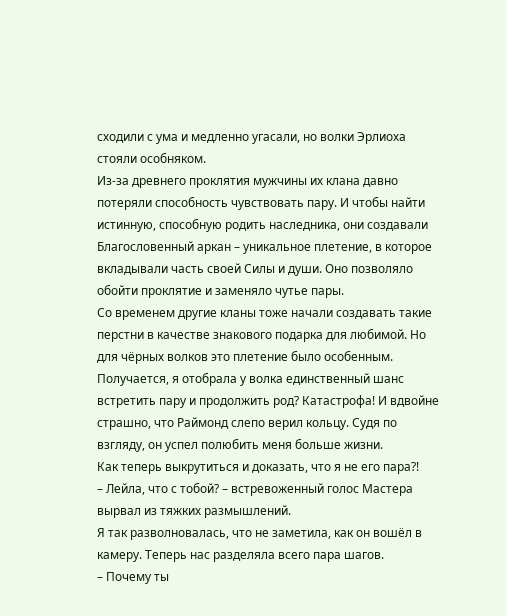сходили с ума и медленно угасали, но волки Эрлиоха стояли особняком.
Из-за древнего проклятия мужчины их клана давно потеряли способность чувствовать пару. И чтобы найти истинную, способную родить наследника, они создавали Благословенный аркан – уникальное плетение, в которое вкладывали часть своей Силы и души. Оно позволяло обойти проклятие и заменяло чутье пары.
Со временем другие кланы тоже начали создавать такие перстни в качестве знакового подарка для любимой. Но для чёрных волков это плетение было особенным.
Получается, я отобрала у волка единственный шанс встретить пару и продолжить род? Катастрофа! И вдвойне страшно, что Раймонд слепо верил кольцу. Судя по взгляду, он успел полюбить меня больше жизни.
Как теперь выкрутиться и доказать, что я не его пара?!
– Лейла, что с тобой? – встревоженный голос Мастера вырвал из тяжких размышлений.
Я так разволновалась, что не заметила, как он вошёл в камеру. Теперь нас разделяла всего пара шагов.
– Почему ты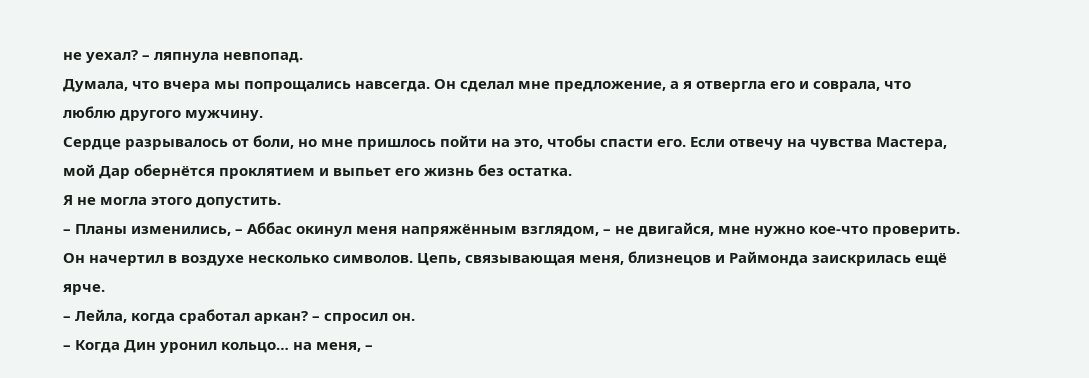не уехал? – ляпнула невпопад.
Думала, что вчера мы попрощались навсегда. Он сделал мне предложение, а я отвергла его и соврала, что люблю другого мужчину.
Сердце разрывалось от боли, но мне пришлось пойти на это, чтобы спасти его. Если отвечу на чувства Мастера, мой Дар обернётся проклятием и выпьет его жизнь без остатка.
Я не могла этого допустить.
– Планы изменились, – Аббас окинул меня напряжённым взглядом, – не двигайся, мне нужно кое-что проверить.
Он начертил в воздухе несколько символов. Цепь, связывающая меня, близнецов и Раймонда заискрилась ещё ярче.
– Лейла, когда сработал аркан? – спросил он.
– Когда Дин уронил кольцо… на меня, –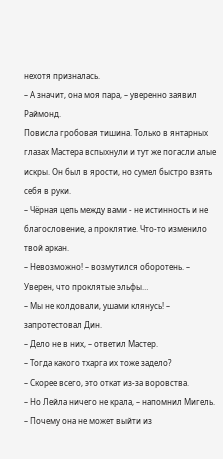нехотя призналась.
– А значит, она моя пара, – уверенно заявил Раймонд.
Повисла гробовая тишина. Только в янтарных глазах Мастера вспыхнули и тут же погасли алые искры. Он был в ярости, но сумел быстро взять себя в руки.
– Чёрная цепь между вами - не истинность и не благословение, а проклятие. Что-то изменило твой аркан.
– Невозможно! – возмутился оборотень. – Уверен, что проклятые эльфы…
– Мы не колдовали, ушами клянусь! – запротестовал Дин.
– Дело не в них, – ответил Мастер.
– Тогда какого тхарга их тоже задело?
– Скорее всего, это откат из-за воровства.
– Но Лейла ничего не крала, – напомнил Мигель. – Почему она не может выйти из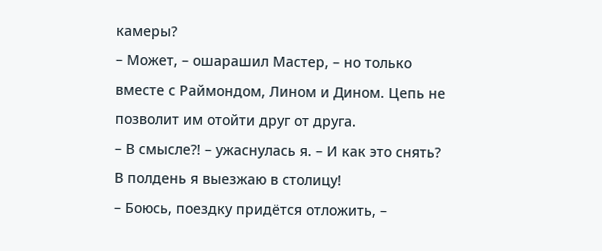камеры?
– Может, – ошарашил Мастер, – но только вместе с Раймондом, Лином и Дином. Цепь не позволит им отойти друг от друга.
– В смысле?! – ужаснулась я. – И как это снять? В полдень я выезжаю в столицу!
– Боюсь, поездку придётся отложить, –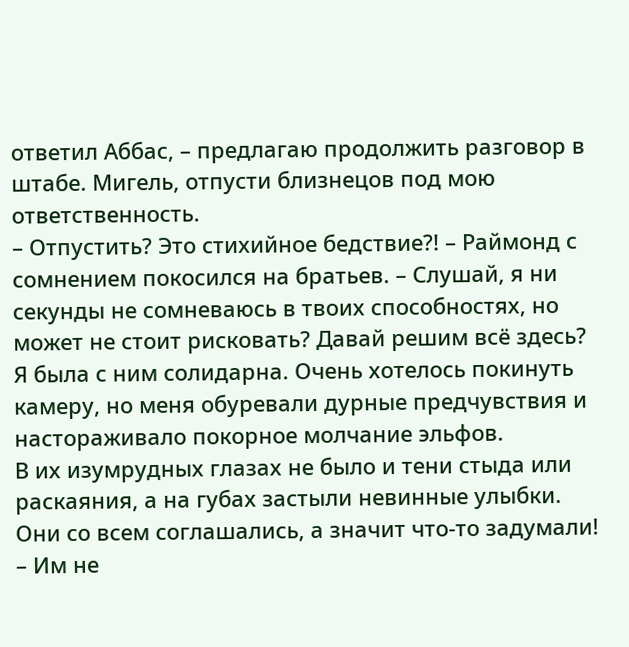ответил Аббас, – предлагаю продолжить разговор в штабе. Мигель, отпусти близнецов под мою ответственность.
– Отпустить? Это стихийное бедствие?! – Раймонд с сомнением покосился на братьев. – Слушай, я ни секунды не сомневаюсь в твоих способностях, но может не стоит рисковать? Давай решим всё здесь?
Я была с ним солидарна. Очень хотелось покинуть камеру, но меня обуревали дурные предчувствия и настораживало покорное молчание эльфов.
В их изумрудных глазах не было и тени стыда или раскаяния, а на губах застыли невинные улыбки. Они со всем соглашались, а значит что-то задумали!
– Им не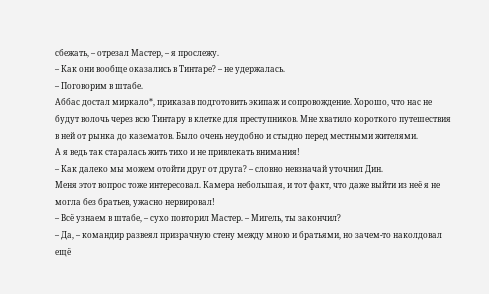сбежать, – отрезал Мастер, – я прослежу.
– Как они вообще оказались в Тинтаре? – не удержалась.
– Поговорим в штабе.
Аббас достал миркало*, приказав подготовить экипаж и сопровождение. Хорошо, что нас не будут волочь через всю Тинтару в клетке для преступников. Мне хватило короткого путешествия в ней от рынка до казематов. Было очень неудобно и стыдно перед местными жителями.
А я ведь так старалась жить тихо и не привлекать внимания!
– Как далеко мы можем отойти друг от друга? – словно невзначай уточнил Дин.
Меня этот вопрос тоже интересовал. Камера небольшая, и тот факт, что даже выйти из неё я не могла без братьев, ужасно нервировал!
– Всё узнаем в штабе, – сухо повторил Мастер. – Мигель, ты закончил?
– Да, – командир развеял призрачную стену между мною и братьями, но зачем-то наколдовал ещё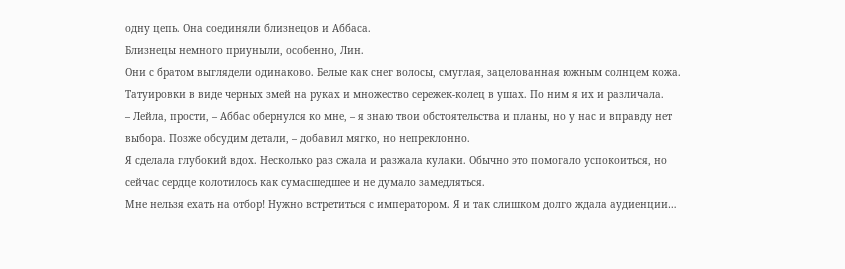одну цепь. Она соединяли близнецов и Аббаса.
Близнецы немного приуныли, особенно, Лин.
Они с братом выглядели одинаково. Белые как снег волосы, смуглая, зацелованная южным солнцем кожа. Татуировки в виде черных змей на руках и множество сережек-колец в ушах. По ним я их и различала.
– Лейла, прости, – Аббас обернулся ко мне, – я знаю твои обстоятельства и планы, но у нас и вправду нет выбора. Позже обсудим детали, – добавил мягко, но непреклонно.
Я сделала глубокий вдох. Несколько раз сжала и разжала кулаки. Обычно это помогало успокоиться, но сейчас сердце колотилось как сумасшедшее и не думало замедляться.
Мне нельзя ехать на отбор! Нужно встретиться с императором. Я и так слишком долго ждала аудиенции…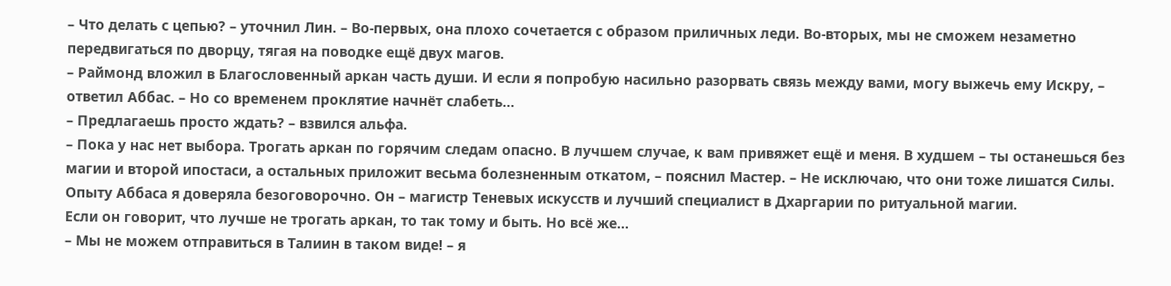– Что делать с цепью? – уточнил Лин. – Во-первых, она плохо сочетается с образом приличных леди. Во-вторых, мы не сможем незаметно передвигаться по дворцу, тягая на поводке ещё двух магов.
– Раймонд вложил в Благословенный аркан часть души. И если я попробую насильно разорвать связь между вами, могу выжечь ему Искру, – ответил Аббас. – Но со временем проклятие начнёт слабеть…
– Предлагаешь просто ждать? – взвился альфа.
– Пока у нас нет выбора. Трогать аркан по горячим следам опасно. В лучшем случае, к вам привяжет ещё и меня. В худшем – ты останешься без магии и второй ипостаси, а остальных приложит весьма болезненным откатом, – пояснил Мастер. – Не исключаю, что они тоже лишатся Силы.
Опыту Аббаса я доверяла безоговорочно. Он – магистр Теневых искусств и лучший специалист в Дхаргарии по ритуальной магии.
Если он говорит, что лучше не трогать аркан, то так тому и быть. Но всё же…
– Мы не можем отправиться в Талиин в таком виде! – я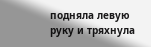подняла левую руку и тряхнула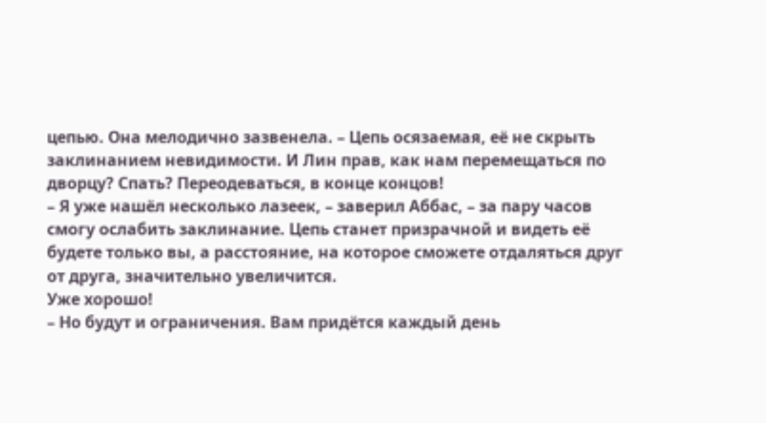цепью. Она мелодично зазвенела. – Цепь осязаемая, её не скрыть заклинанием невидимости. И Лин прав, как нам перемещаться по дворцу? Спать? Переодеваться, в конце концов!
– Я уже нашёл несколько лазеек, – заверил Аббас, – за пару часов смогу ослабить заклинание. Цепь станет призрачной и видеть её будете только вы, а расстояние, на которое сможете отдаляться друг от друга, значительно увеличится.
Уже хорошо!
– Но будут и ограничения. Вам придётся каждый день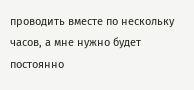проводить вместе по нескольку часов, а мне нужно будет постоянно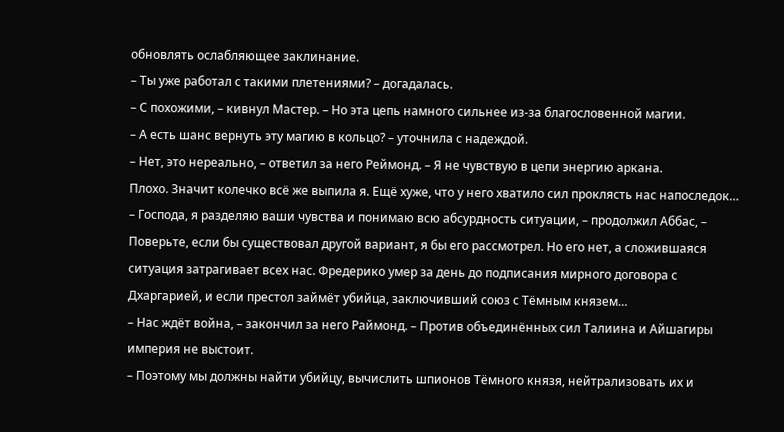обновлять ослабляющее заклинание.
– Ты уже работал с такими плетениями? – догадалась.
– С похожими, – кивнул Мастер. – Но эта цепь намного сильнее из-за благословенной магии.
– А есть шанс вернуть эту магию в кольцо? – уточнила с надеждой.
– Нет, это нереально, – ответил за него Реймонд. – Я не чувствую в цепи энергию аркана.
Плохо. Значит колечко всё же выпила я. Ещё хуже, что у него хватило сил проклясть нас напоследок…
– Господа, я разделяю ваши чувства и понимаю всю абсурдность ситуации, – продолжил Аббас, – Поверьте, если бы существовал другой вариант, я бы его рассмотрел. Но его нет, а сложившаяся ситуация затрагивает всех нас. Фредерико умер за день до подписания мирного договора с Дхаргарией, и если престол займёт убийца, заключивший союз с Тёмным князем…
– Нас ждёт война, – закончил за него Раймонд. – Против объединённых сил Талиина и Айшагиры империя не выстоит.
– Поэтому мы должны найти убийцу, вычислить шпионов Тёмного князя, нейтрализовать их и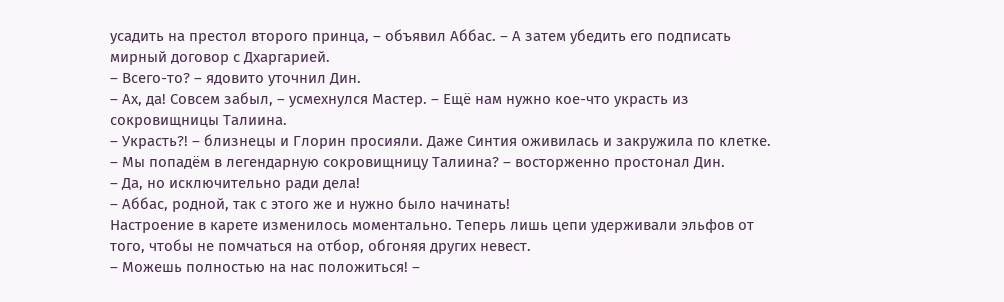усадить на престол второго принца, – объявил Аббас. – А затем убедить его подписать мирный договор с Дхаргарией.
– Всего-то? – ядовито уточнил Дин.
– Ах, да! Совсем забыл, – усмехнулся Мастер. – Ещё нам нужно кое-что украсть из сокровищницы Талиина.
– Украсть?! – близнецы и Глорин просияли. Даже Синтия оживилась и закружила по клетке.
– Мы попадём в легендарную сокровищницу Талиина? – восторженно простонал Дин.
– Да, но исключительно ради дела!
– Аббас, родной, так с этого же и нужно было начинать!
Настроение в карете изменилось моментально. Теперь лишь цепи удерживали эльфов от того, чтобы не помчаться на отбор, обгоняя других невест.
– Можешь полностью на нас положиться! –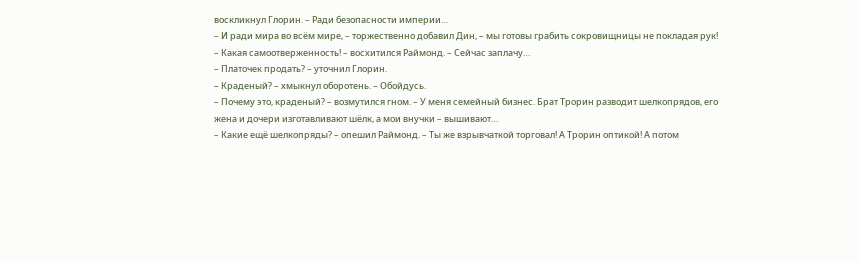воскликнул Глорин. – Ради безопасности империи…
– И ради мира во всём мире, – торжественно добавил Дин, – мы готовы грабить сокровищницы не покладая рук!
– Какая самоотверженность! – восхитился Раймонд. – Сейчас заплачу…
– Платочек продать? – уточнил Глорин.
– Краденый? – хмыкнул оборотень. – Обойдусь.
– Почему это, краденый? – возмутился гном. – У меня семейный бизнес. Брат Трорин разводит шелкопрядов, его жена и дочери изготавливают шёлк, а мои внучки – вышивают…
– Какие ещё шелкопряды? – опешил Раймонд. – Ты же взрывчаткой торговал! А Трорин оптикой! А потом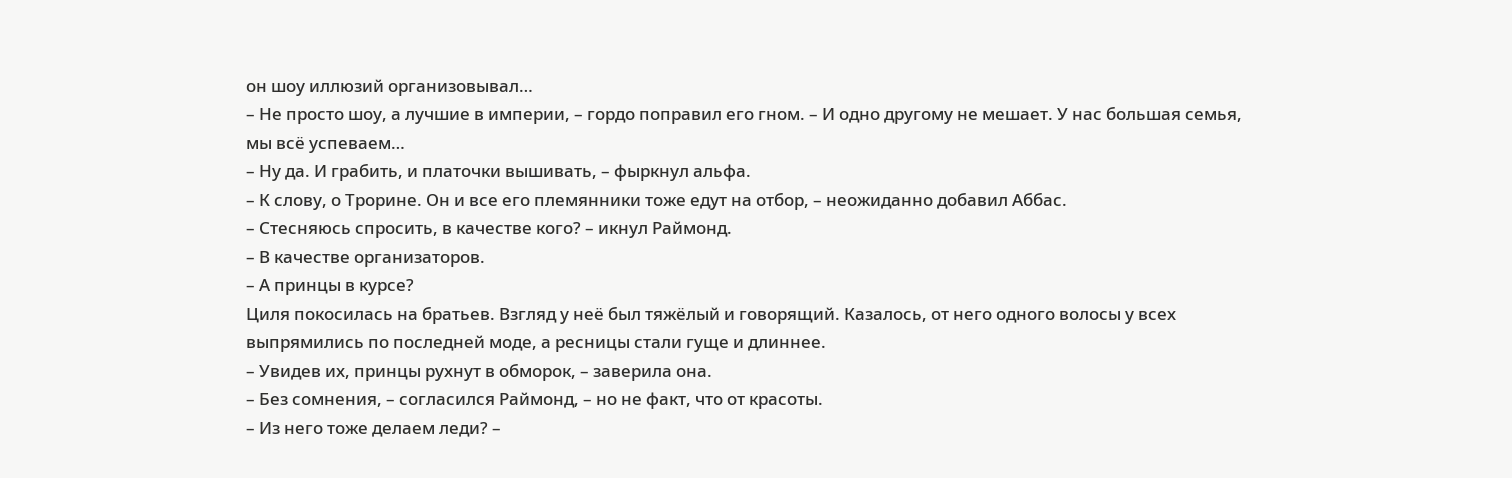он шоу иллюзий организовывал…
– Не просто шоу, а лучшие в империи, – гордо поправил его гном. – И одно другому не мешает. У нас большая семья, мы всё успеваем…
– Ну да. И грабить, и платочки вышивать, – фыркнул альфа.
– К слову, о Трорине. Он и все его племянники тоже едут на отбор, – неожиданно добавил Аббас.
– Стесняюсь спросить, в качестве кого? – икнул Раймонд.
– В качестве организаторов.
– А принцы в курсе?
Циля покосилась на братьев. Взгляд у неё был тяжёлый и говорящий. Казалось, от него одного волосы у всех выпрямились по последней моде, а ресницы стали гуще и длиннее.
– Увидев их, принцы рухнут в обморок, – заверила она.
– Без сомнения, – согласился Раймонд, – но не факт, что от красоты.
– Из него тоже делаем леди? –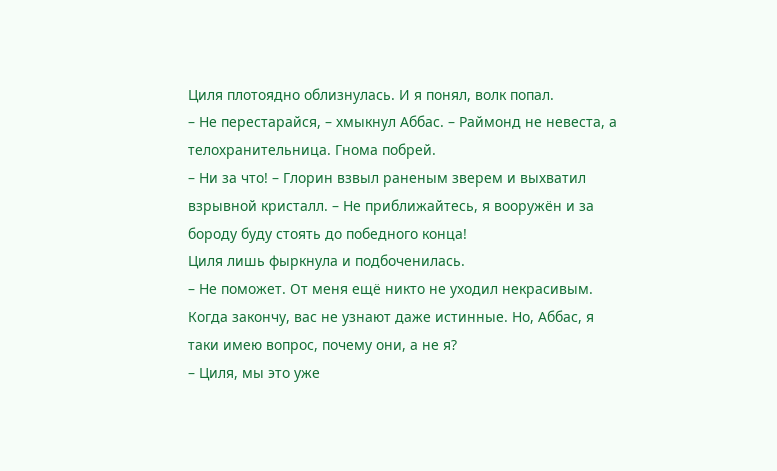Циля плотоядно облизнулась. И я понял, волк попал.
– Не перестарайся, – хмыкнул Аббас. – Раймонд не невеста, а телохранительница. Гнома побрей.
– Ни за что! – Глорин взвыл раненым зверем и выхватил взрывной кристалл. – Не приближайтесь, я вооружён и за бороду буду стоять до победного конца!
Циля лишь фыркнула и подбоченилась.
– Не поможет. От меня ещё никто не уходил некрасивым. Когда закончу, вас не узнают даже истинные. Но, Аббас, я таки имею вопрос, почему они, а не я?
– Циля, мы это уже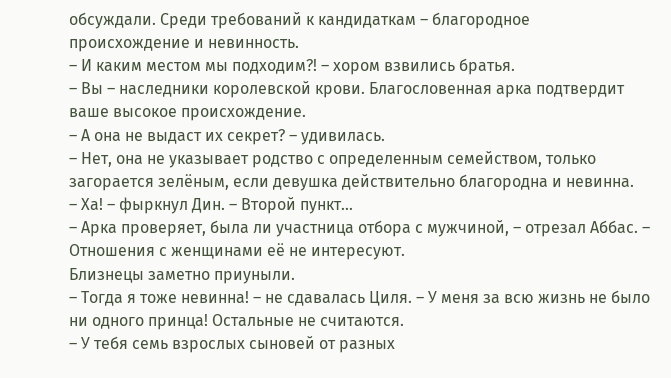обсуждали. Среди требований к кандидаткам – благородное происхождение и невинность.
– И каким местом мы подходим?! – хором взвились братья.
– Вы – наследники королевской крови. Благословенная арка подтвердит ваше высокое происхождение.
– А она не выдаст их секрет? – удивилась.
– Нет, она не указывает родство с определенным семейством, только загорается зелёным, если девушка действительно благородна и невинна.
– Ха! – фыркнул Дин. – Второй пункт…
– Арка проверяет, была ли участница отбора с мужчиной, – отрезал Аббас. – Отношения с женщинами её не интересуют.
Близнецы заметно приуныли.
– Тогда я тоже невинна! – не сдавалась Циля. – У меня за всю жизнь не было ни одного принца! Остальные не считаются.
– У тебя семь взрослых сыновей от разных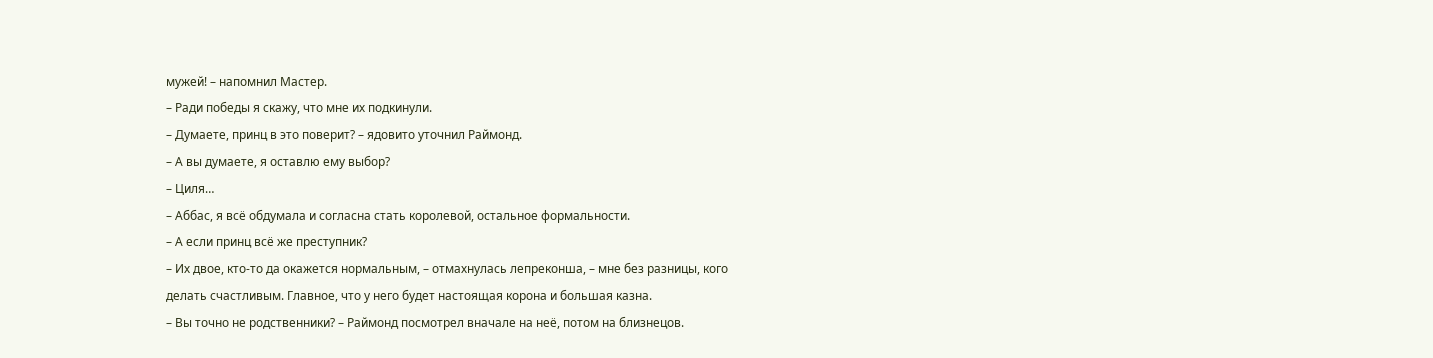мужей! – напомнил Мастер.
– Ради победы я скажу, что мне их подкинули.
– Думаете, принц в это поверит? – ядовито уточнил Раймонд.
– А вы думаете, я оставлю ему выбор?
– Циля…
– Аббас, я всё обдумала и согласна стать королевой, остальное формальности.
– А если принц всё же преступник?
– Их двое, кто-то да окажется нормальным, – отмахнулась лепреконша, – мне без разницы, кого делать счастливым. Главное, что у него будет настоящая корона и большая казна.
– Вы точно не родственники? – Раймонд посмотрел вначале на неё, потом на близнецов.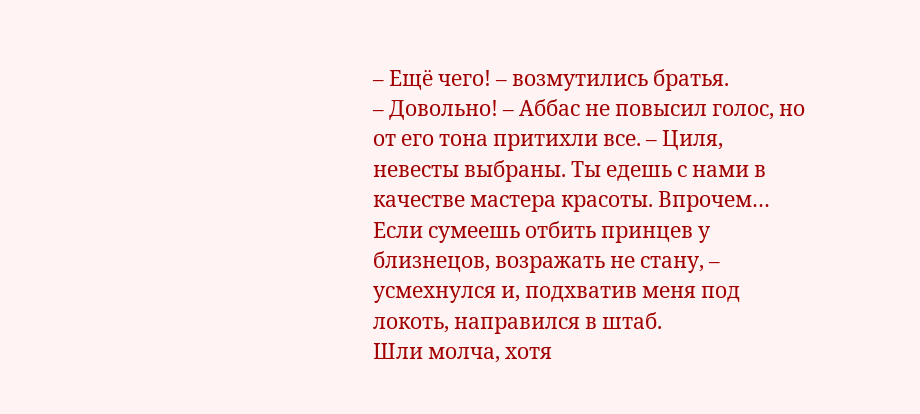– Ещё чего! – возмутились братья.
– Довольно! – Аббас не повысил голос, но от его тона притихли все. – Циля, невесты выбраны. Ты едешь с нами в качестве мастера красоты. Впрочем… Если сумеешь отбить принцев у близнецов, возражать не стану, – усмехнулся и, подхватив меня под локоть, направился в штаб.
Шли молча, хотя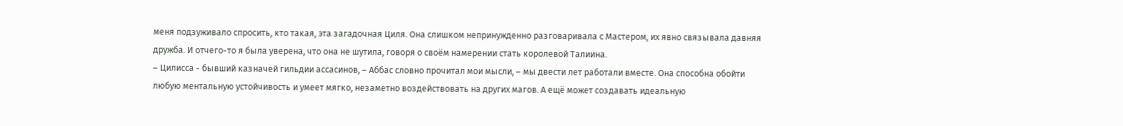меня подзуживало спросить, кто такая, эта загадочная Циля. Она слишком непринужденно разговаривала с Мастером, их явно связывала давняя дружба. И отчего-то я была уверена, что она не шутила, говоря о своём намерении стать королевой Талиина.
– Цилисса - бывший казначей гильдии ассасинов, – Аббас словно прочитал мои мысли, – мы двести лет работали вместе. Она способна обойти любую ментальную устойчивость и умеет мягко, незаметно воздействовать на других магов. А ещё может создавать идеальную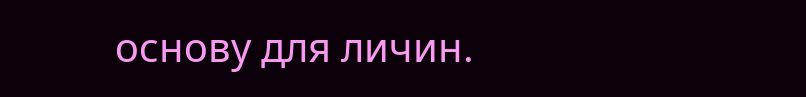основу для личин.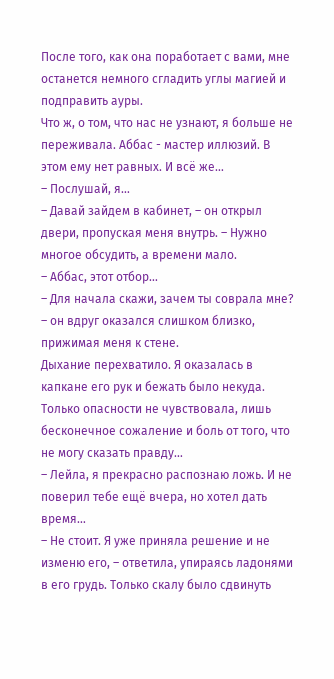После того, как она поработает с вами, мне останется немного сгладить углы магией и подправить ауры.
Что ж, о том, что нас не узнают, я больше не переживала. Аббас - мастер иллюзий. В этом ему нет равных. И всё же…
– Послушай, я…
– Давай зайдем в кабинет, – он открыл двери, пропуская меня внутрь. – Нужно многое обсудить, а времени мало.
– Аббас, этот отбор…
– Для начала скажи, зачем ты соврала мне? – он вдруг оказался слишком близко, прижимая меня к стене.
Дыхание перехватило. Я оказалась в капкане его рук и бежать было некуда. Только опасности не чувствовала, лишь бесконечное сожаление и боль от того, что не могу сказать правду…
– Лейла, я прекрасно распознаю ложь. И не поверил тебе ещё вчера, но хотел дать время…
– Не стоит. Я уже приняла решение и не изменю его, – ответила, упираясь ладонями в его грудь. Только скалу было сдвинуть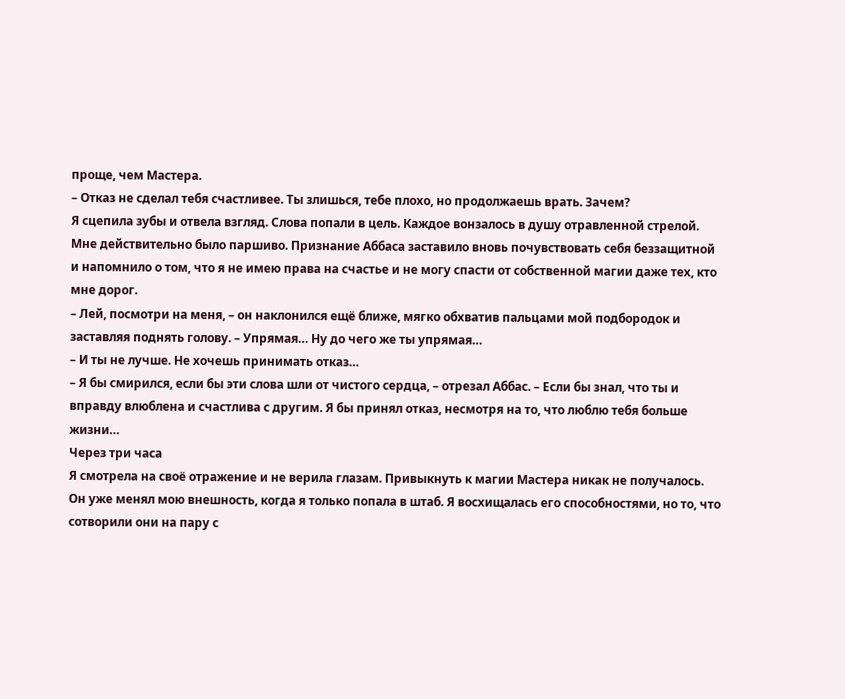проще, чем Мастера.
– Отказ не сделал тебя счастливее. Ты злишься, тебе плохо, но продолжаешь врать. Зачем?
Я сцепила зубы и отвела взгляд. Слова попали в цель. Каждое вонзалось в душу отравленной стрелой.
Мне действительно было паршиво. Признание Аббаса заставило вновь почувствовать себя беззащитной и напомнило о том, что я не имею права на счастье и не могу спасти от собственной магии даже тех, кто мне дорог.
– Лей, посмотри на меня, – он наклонился ещё ближе, мягко обхватив пальцами мой подбородок и заставляя поднять голову. – Упрямая… Ну до чего же ты упрямая…
– И ты не лучше. Не хочешь принимать отказ…
– Я бы смирился, если бы эти слова шли от чистого сердца, – отрезал Аббас. – Если бы знал, что ты и вправду влюблена и счастлива с другим. Я бы принял отказ, несмотря на то, что люблю тебя больше жизни…
Через три часа
Я смотрела на своё отражение и не верила глазам. Привыкнуть к магии Мастера никак не получалось. Он уже менял мою внешность, когда я только попала в штаб. Я восхищалась его способностями, но то, что сотворили они на пару с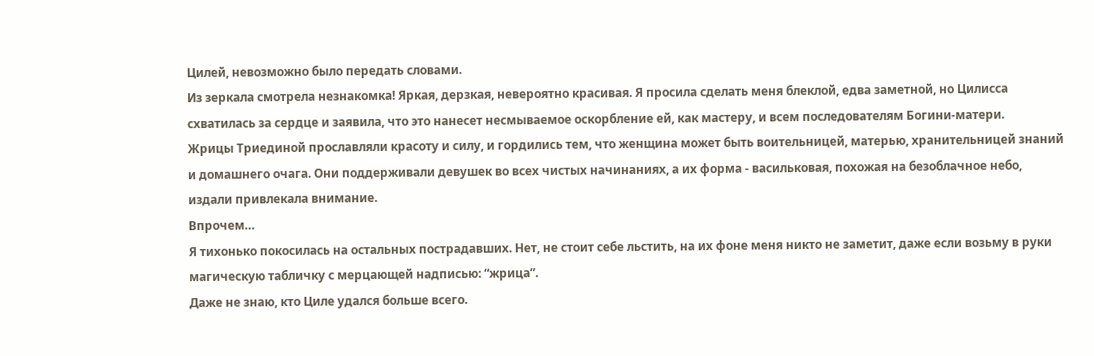Цилей, невозможно было передать словами.
Из зеркала смотрела незнакомка! Яркая, дерзкая, невероятно красивая. Я просила сделать меня блеклой, едва заметной, но Цилисса схватилась за сердце и заявила, что это нанесет несмываемое оскорбление ей, как мастеру, и всем последователям Богини-матери.
Жрицы Триединой прославляли красоту и силу, и гордились тем, что женщина может быть воительницей, матерью, хранительницей знаний и домашнего очага. Они поддерживали девушек во всех чистых начинаниях, а их форма - васильковая, похожая на безоблачное небо, издали привлекала внимание.
Впрочем…
Я тихонько покосилась на остальных пострадавших. Нет, не стоит себе льстить, на их фоне меня никто не заметит, даже если возьму в руки магическую табличку с мерцающей надписью: “жрица”.
Даже не знаю, кто Циле удался больше всего.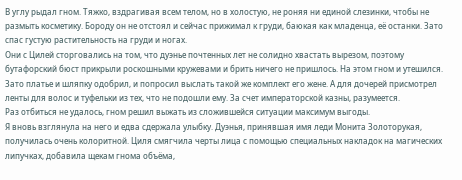В углу рыдал гном. Тяжко, вздрагивая всем телом, но в холостую, не роняя ни единой слезинки, чтобы не размыть косметику. Бороду он не отстоял и сейчас прижимал к груди, баюкая как младенца, её останки. Зато спас густую растительность на груди и ногах.
Они с Цилей сторговались на том, что дуэнье почтенных лет не солидно хвастать вырезом, поэтому бутафорский бюст прикрыли роскошными кружевами и брить ничего не пришлось. На этом гном и утешился.
Зато платье и шляпку одобрил, и попросил выслать такой же комплект его жене. А для дочерей присмотрел ленты для волос и туфельки из тех, что не подошли ему. За счет императорской казны, разумеется.
Раз отбиться не удалось, гном решил выжать из сложившейся ситуации максимум выгоды.
Я вновь взглянула на него и едва сдержала улыбку. Дуэнья, принявшая имя леди Монита Золоторукая, получилась очень колоритной. Циля смягчила черты лица с помощью специальных накладок на магических липучках, добавила щекам гнома объёма,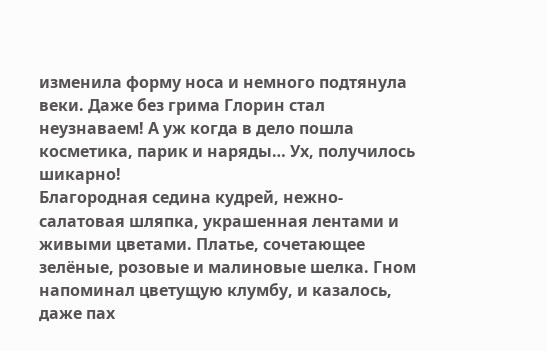изменила форму носа и немного подтянула веки. Даже без грима Глорин стал неузнаваем! А уж когда в дело пошла косметика, парик и наряды… Ух, получилось шикарно!
Благородная седина кудрей, нежно-салатовая шляпка, украшенная лентами и живыми цветами. Платье, сочетающее зелёные, розовые и малиновые шелка. Гном напоминал цветущую клумбу, и казалось, даже пах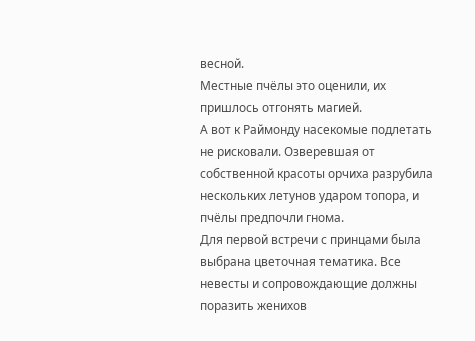весной.
Местные пчёлы это оценили, их пришлось отгонять магией.
А вот к Раймонду насекомые подлетать не рисковали. Озверевшая от собственной красоты орчиха разрубила нескольких летунов ударом топора, и пчёлы предпочли гнома.
Для первой встречи с принцами была выбрана цветочная тематика. Все невесты и сопровождающие должны поразить женихов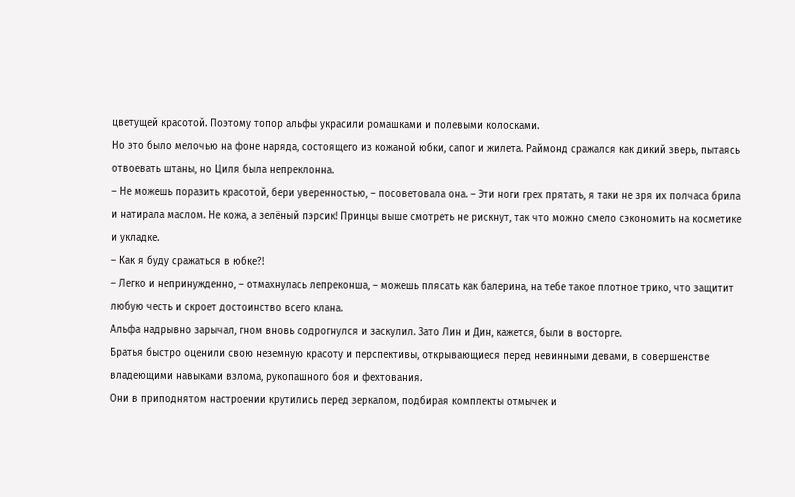цветущей красотой. Поэтому топор альфы украсили ромашками и полевыми колосками.
Но это было мелочью на фоне наряда, состоящего из кожаной юбки, сапог и жилета. Раймонд сражался как дикий зверь, пытаясь отвоевать штаны, но Циля была непреклонна.
– Не можешь поразить красотой, бери уверенностью, – посоветовала она. – Эти ноги грех прятать, я таки не зря их полчаса брила и натирала маслом. Не кожа, а зелёный пэрсик! Принцы выше смотреть не рискнут, так что можно смело сэкономить на косметике и укладке.
– Как я буду сражаться в юбке?!
– Легко и непринужденно, – отмахнулась лепреконша, – можешь плясать как балерина, на тебе такое плотное трико, что защитит любую честь и скроет достоинство всего клана.
Альфа надрывно зарычал, гном вновь содрогнулся и заскулил. Зато Лин и Дин, кажется, были в восторге.
Братья быстро оценили свою неземную красоту и перспективы, открывающиеся перед невинными девами, в совершенстве владеющими навыками взлома, рукопашного боя и фехтования.
Они в приподнятом настроении крутились перед зеркалом, подбирая комплекты отмычек и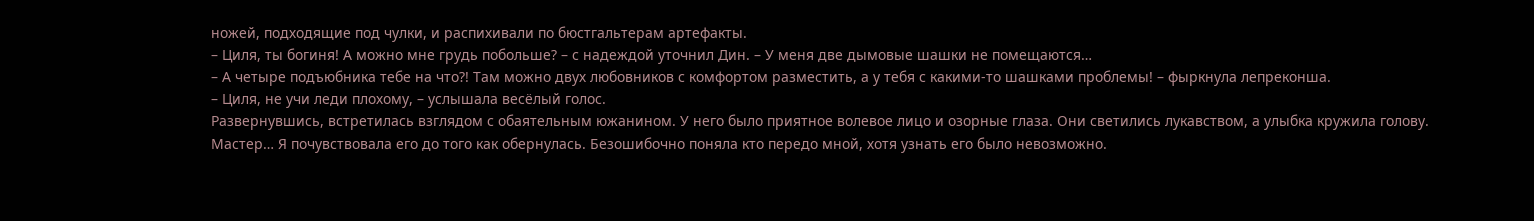ножей, подходящие под чулки, и распихивали по бюстгальтерам артефакты.
– Циля, ты богиня! А можно мне грудь побольше? – с надеждой уточнил Дин. – У меня две дымовые шашки не помещаются…
– А четыре подъюбника тебе на что?! Там можно двух любовников с комфортом разместить, а у тебя с какими-то шашками проблемы! – фыркнула лепреконша.
– Циля, не учи леди плохому, – услышала весёлый голос.
Развернувшись, встретилась взглядом с обаятельным южанином. У него было приятное волевое лицо и озорные глаза. Они светились лукавством, а улыбка кружила голову.
Мастер… Я почувствовала его до того как обернулась. Безошибочно поняла кто передо мной, хотя узнать его было невозможно.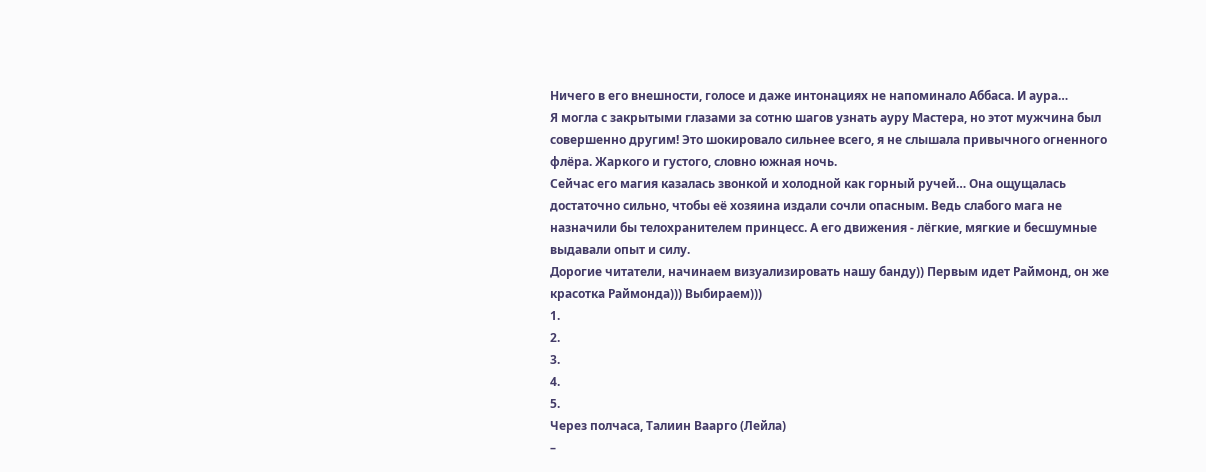Ничего в его внешности, голосе и даже интонациях не напоминало Аббаса. И аура…
Я могла с закрытыми глазами за сотню шагов узнать ауру Мастера, но этот мужчина был совершенно другим! Это шокировало сильнее всего, я не слышала привычного огненного флёра. Жаркого и густого, словно южная ночь.
Сейчас его магия казалась звонкой и холодной как горный ручей… Она ощущалась достаточно сильно, чтобы её хозяина издали сочли опасным. Ведь слабого мага не назначили бы телохранителем принцесс. А его движения - лёгкие, мягкие и бесшумные выдавали опыт и силу.
Дорогие читатели, начинаем визуализировать нашу банду)) Первым идет Раймонд, он же красотка Раймонда))) Выбираем)))
1.
2.
3.
4.
5.
Через полчаса, Талиин Ваарго (Лейла)
–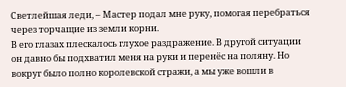Светлейшая леди, – Мастер подал мне руку, помогая перебраться через торчащие из земли корни.
В его глазах плескалось глухое раздражение. В другой ситуации он давно бы подхватил меня на руки и перенёс на поляну. Но вокруг было полно королевской стражи, а мы уже вошли в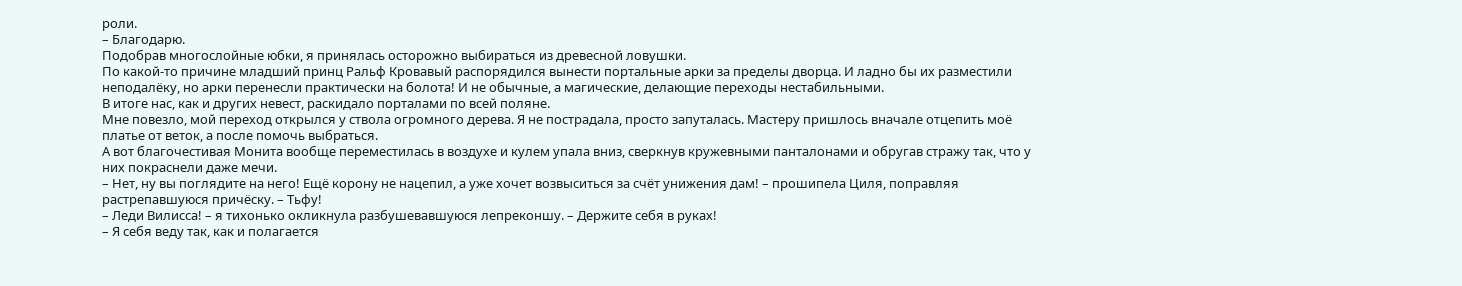роли.
– Благодарю.
Подобрав многослойные юбки, я принялась осторожно выбираться из древесной ловушки.
По какой-то причине младший принц Ральф Кровавый распорядился вынести портальные арки за пределы дворца. И ладно бы их разместили неподалёку, но арки перенесли практически на болота! И не обычные, а магические, делающие переходы нестабильными.
В итоге нас, как и других невест, раскидало порталами по всей поляне.
Мне повезло, мой переход открылся у ствола огромного дерева. Я не пострадала, просто запуталась. Мастеру пришлось вначале отцепить моё платье от веток, а после помочь выбраться.
А вот благочестивая Монита вообще переместилась в воздухе и кулем упала вниз, сверкнув кружевными панталонами и обругав стражу так, что у них покраснели даже мечи.
– Нет, ну вы поглядите на него! Ещё корону не нацепил, а уже хочет возвыситься за счёт унижения дам! – прошипела Циля, поправляя растрепавшуюся причёску. – Тьфу!
– Леди Вилисса! – я тихонько окликнула разбушевавшуюся лепреконшу. – Держите себя в руках!
– Я себя веду так, как и полагается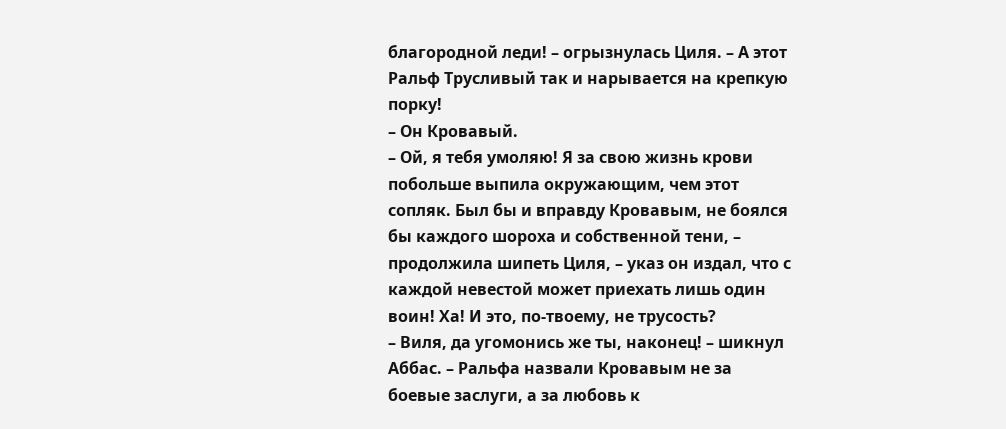благородной леди! – огрызнулась Циля. – А этот Ральф Трусливый так и нарывается на крепкую порку!
– Он Кровавый.
– Ой, я тебя умоляю! Я за свою жизнь крови побольше выпила окружающим, чем этот сопляк. Был бы и вправду Кровавым, не боялся бы каждого шороха и собственной тени, – продолжила шипеть Циля, – указ он издал, что с каждой невестой может приехать лишь один воин! Ха! И это, по-твоему, не трусость?
– Виля, да угомонись же ты, наконец! – шикнул Аббас. – Ральфа назвали Кровавым не за боевые заслуги, а за любовь к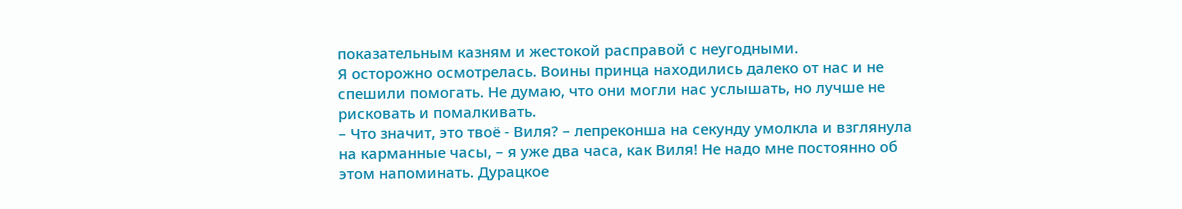показательным казням и жестокой расправой с неугодными.
Я осторожно осмотрелась. Воины принца находились далеко от нас и не спешили помогать. Не думаю, что они могли нас услышать, но лучше не рисковать и помалкивать.
– Что значит, это твоё - Виля? – лепреконша на секунду умолкла и взглянула на карманные часы, – я уже два часа, как Виля! Не надо мне постоянно об этом напоминать. Дурацкое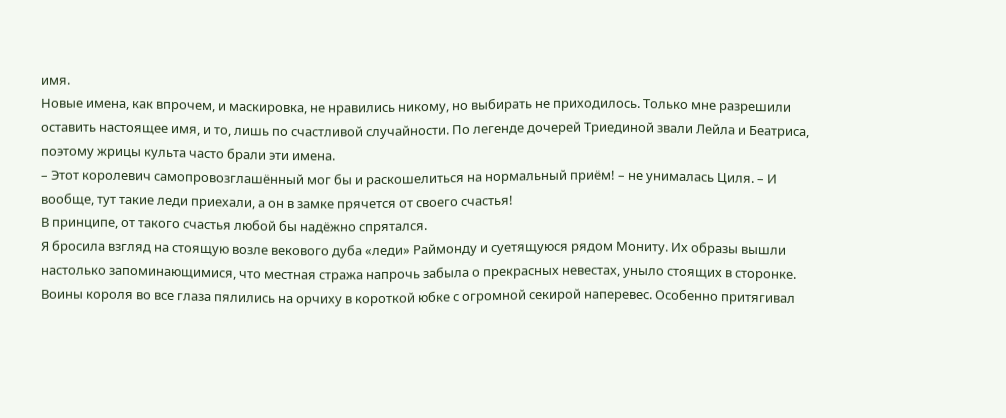имя.
Новые имена, как впрочем, и маскировка, не нравились никому, но выбирать не приходилось. Только мне разрешили оставить настоящее имя, и то, лишь по счастливой случайности. По легенде дочерей Триединой звали Лейла и Беатриса, поэтому жрицы культа часто брали эти имена.
– Этот королевич самопровозглашённый мог бы и раскошелиться на нормальный приём! – не унималась Циля. – И вообще, тут такие леди приехали, а он в замке прячется от своего счастья!
В принципе, от такого счастья любой бы надёжно спрятался.
Я бросила взгляд на стоящую возле векового дуба «леди» Раймонду и суетящуюся рядом Мониту. Их образы вышли настолько запоминающимися, что местная стража напрочь забыла о прекрасных невестах, уныло стоящих в сторонке.
Воины короля во все глаза пялились на орчиху в короткой юбке с огромной секирой наперевес. Особенно притягивал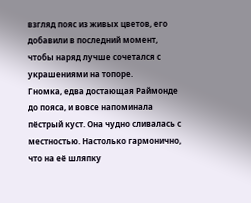взгляд пояс из живых цветов, его добавили в последний момент, чтобы наряд лучше сочетался с украшениями на топоре.
Гномка, едва достающая Раймонде до пояса, и вовсе напоминала пёстрый куст. Она чудно сливалась с местностью. Настолько гармонично, что на её шляпку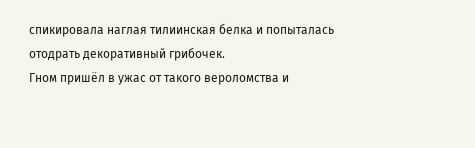спикировала наглая тилиинская белка и попыталась отодрать декоративный грибочек.
Гном пришёл в ужас от такого вероломства и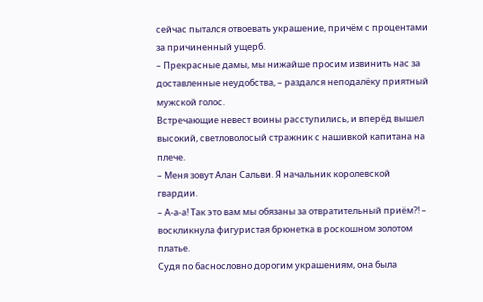сейчас пытался отвоевать украшение, причём с процентами за причиненный ущерб.
– Прекрасные дамы, мы нижайше просим извинить нас за доставленные неудобства, – раздался неподалёку приятный мужской голос.
Встречающие невест воины расступились, и вперёд вышел высокий, светловолосый стражник с нашивкой капитана на плече.
– Меня зовут Алан Сальви. Я начальник королевской гвардии.
– А-а-а! Так это вам мы обязаны за отвратительный приём?! – воскликнула фигуристая брюнетка в роскошном золотом платье.
Судя по баснословно дорогим украшениям, она была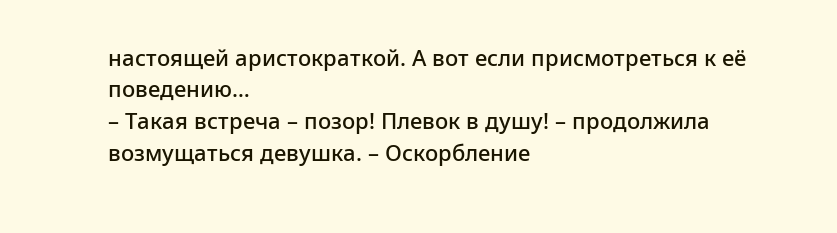настоящей аристократкой. А вот если присмотреться к её поведению…
– Такая встреча – позор! Плевок в душу! – продолжила возмущаться девушка. – Оскорбление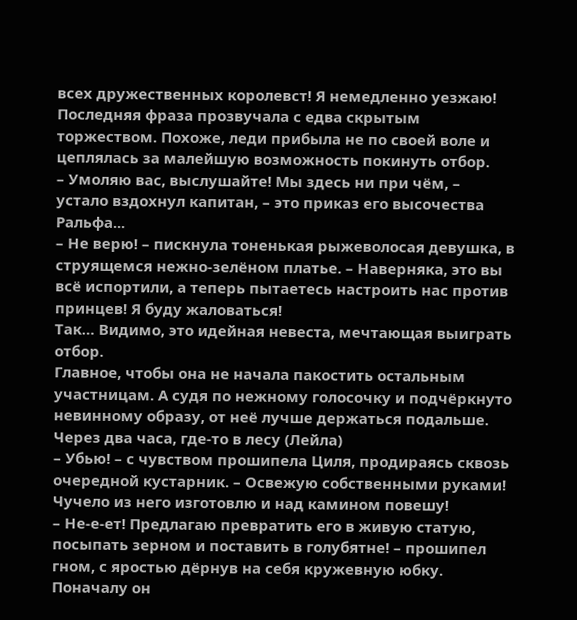всех дружественных королевст! Я немедленно уезжаю!
Последняя фраза прозвучала с едва скрытым торжеством. Похоже, леди прибыла не по своей воле и цеплялась за малейшую возможность покинуть отбор.
– Умоляю вас, выслушайте! Мы здесь ни при чём, – устало вздохнул капитан, – это приказ его высочества Ральфа...
– Не верю! – пискнула тоненькая рыжеволосая девушка, в струящемся нежно-зелёном платье. – Наверняка, это вы всё испортили, а теперь пытаетесь настроить нас против принцев! Я буду жаловаться!
Так… Видимо, это идейная невеста, мечтающая выиграть отбор.
Главное, чтобы она не начала пакостить остальным участницам. А судя по нежному голосочку и подчёркнуто невинному образу, от неё лучше держаться подальше.
Через два часа, где-то в лесу (Лейла)
– Убью! – с чувством прошипела Циля, продираясь сквозь очередной кустарник. – Освежую собственными руками! Чучело из него изготовлю и над камином повешу!
– Не-е-ет! Предлагаю превратить его в живую статую, посыпать зерном и поставить в голубятне! – прошипел гном, с яростью дёрнув на себя кружевную юбку.
Поначалу он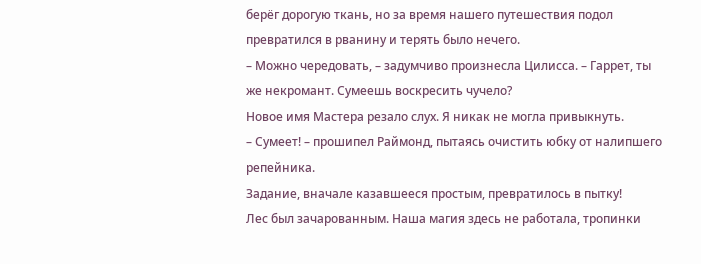берёг дорогую ткань, но за время нашего путешествия подол превратился в рванину и терять было нечего.
– Можно чередовать, – задумчиво произнесла Цилисса. – Гаррет, ты же некромант. Сумеешь воскресить чучело?
Новое имя Мастера резало слух. Я никак не могла привыкнуть.
– Сумеет! – прошипел Раймонд, пытаясь очистить юбку от налипшего репейника.
Задание, вначале казавшееся простым, превратилось в пытку!
Лес был зачарованным. Наша магия здесь не работала, тропинки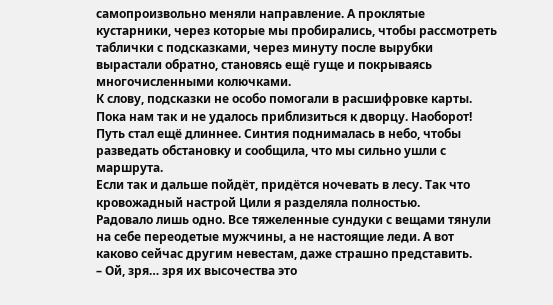самопроизвольно меняли направление. А проклятые кустарники, через которые мы пробирались, чтобы рассмотреть таблички с подсказками, через минуту после вырубки вырастали обратно, становясь ещё гуще и покрываясь многочисленными колючками.
К слову, подсказки не особо помогали в расшифровке карты.
Пока нам так и не удалось приблизиться к дворцу. Наоборот! Путь стал ещё длиннее. Синтия поднималась в небо, чтобы разведать обстановку и сообщила, что мы сильно ушли с маршрута.
Если так и дальше пойдёт, придётся ночевать в лесу. Так что кровожадный настрой Цили я разделяла полностью.
Радовало лишь одно. Все тяжеленные сундуки с вещами тянули на себе переодетые мужчины, а не настоящие леди. А вот каково сейчас другим невестам, даже страшно представить.
– Ой, зря… зря их высочества это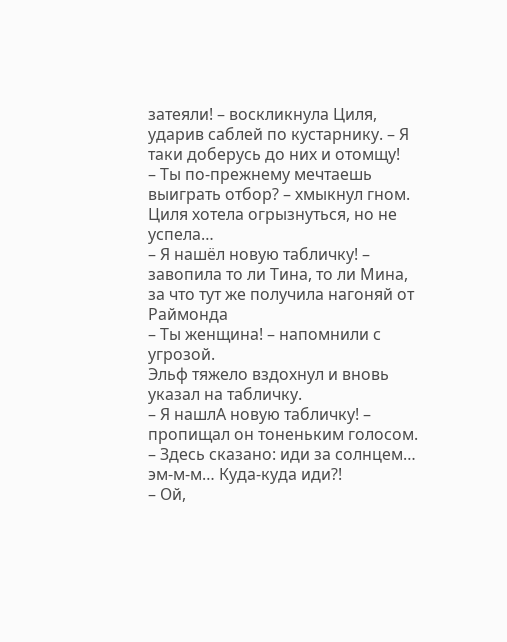затеяли! – воскликнула Циля, ударив саблей по кустарнику. – Я таки доберусь до них и отомщу!
– Ты по-прежнему мечтаешь выиграть отбор? – хмыкнул гном.
Циля хотела огрызнуться, но не успела…
– Я нашёл новую табличку! – завопила то ли Тина, то ли Мина, за что тут же получила нагоняй от Раймонда
– Ты женщина! – напомнили с угрозой.
Эльф тяжело вздохнул и вновь указал на табличку.
– Я нашлА новую табличку! – пропищал он тоненьким голосом. – Здесь сказано: иди за солнцем… эм-м-м… Куда-куда иди?!
– Ой,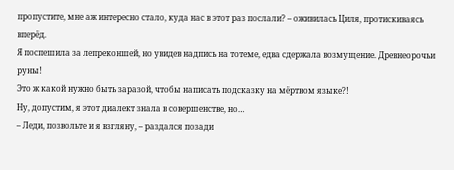пропустите, мне аж интересно стало, куда нас в этот раз послали? – оживилась Циля, протискиваясь вперёд.
Я поспешила за лепреконшей, но увидев надпись на тотеме, едва сдержала возмущение. Древнеорочьи руны!
Это ж какой нужно быть заразой, чтобы написать подсказку на мёртвом языке?!
Ну, допустим, я этот диалект знала в совершенстве, но…
– Леди, позвольте и я взгляну, – раздался позади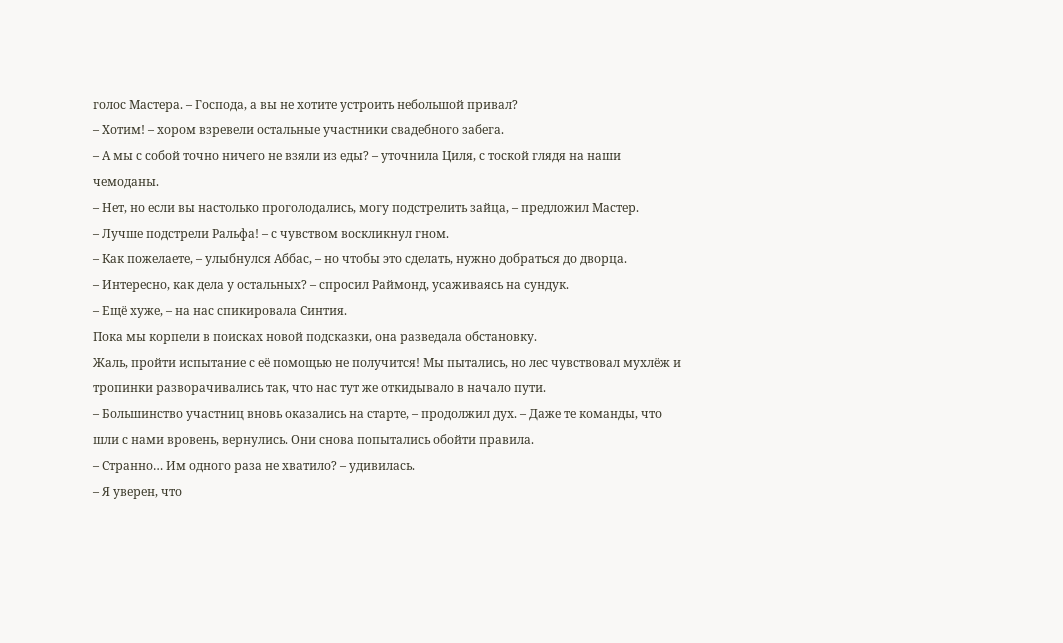голос Мастера. – Господа, а вы не хотите устроить небольшой привал?
– Хотим! – хором взревели остальные участники свадебного забега.
– А мы с собой точно ничего не взяли из еды? – уточнила Циля, с тоской глядя на наши чемоданы.
– Нет, но если вы настолько проголодались, могу подстрелить зайца, – предложил Мастер.
– Лучше подстрели Ральфа! – с чувством воскликнул гном.
– Как пожелаете, – улыбнулся Аббас, – но чтобы это сделать, нужно добраться до дворца.
– Интересно, как дела у остальных? – спросил Раймонд, усаживаясь на сундук.
– Ещё хуже, – на нас спикировала Синтия.
Пока мы корпели в поисках новой подсказки, она разведала обстановку.
Жаль, пройти испытание с её помощью не получится! Мы пытались, но лес чувствовал мухлёж и тропинки разворачивались так, что нас тут же откидывало в начало пути.
– Большинство участниц вновь оказались на старте, – продолжил дух. – Даже те команды, что шли с нами вровень, вернулись. Они снова попытались обойти правила.
– Странно… Им одного раза не хватило? – удивилась.
– Я уверен, что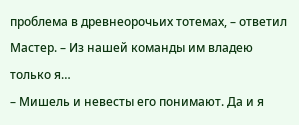проблема в древнеорочьих тотемах, – ответил Мастер. – Из нашей команды им владею только я…
– Мишель и невесты его понимают. Да и я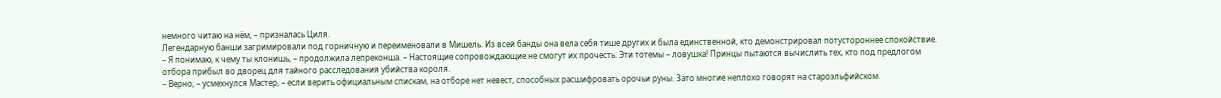немного читаю на нём, – призналась Циля.
Легендарную банши загримировали под горничную и переименовали в Мишель. Из всей банды она вела себя тише других и была единственной, кто демонстрировал потустороннее спокойствие.
– Я понимаю, к чему ты клонишь, – продолжила лепреконша. – Настоящие сопровождающие не смогут их прочесть. Эти тотемы – ловушка! Принцы пытаются вычислить тех, кто под предлогом отбора прибыл во дворец для тайного расследования убийства короля.
– Верно, – усмехнулся Мастер, – если верить официальным спискам, на отборе нет невест, способных расшифровать орочьи руны. Зато многие неплохо говорят на староэльфийском.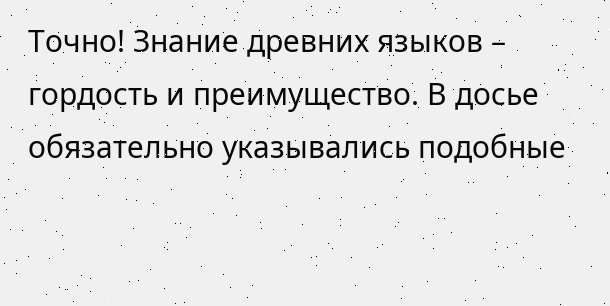Точно! Знание древних языков – гордость и преимущество. В досье обязательно указывались подобные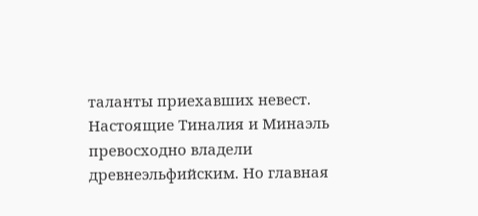таланты приехавших невест.
Настоящие Тиналия и Минаэль превосходно владели древнеэльфийским. Но главная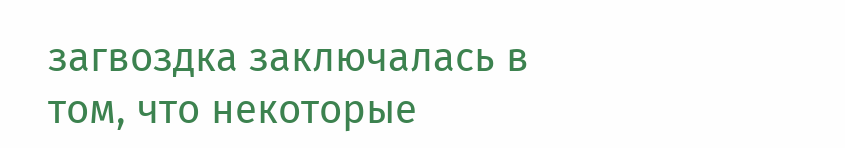загвоздка заключалась в том, что некоторые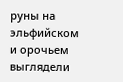руны на эльфийском и орочьем выглядели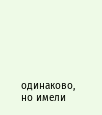одинаково, но имели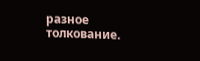разное толкование.